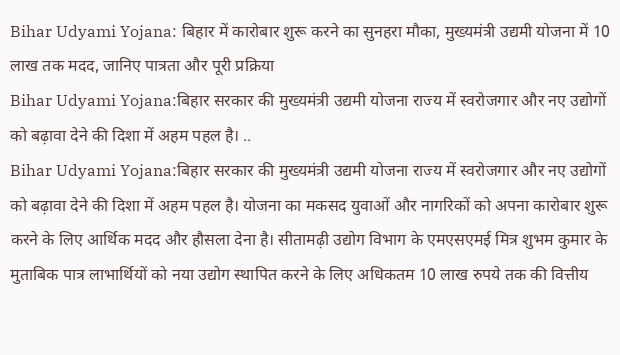Bihar Udyami Yojana: बिहार में कारोबार शुरू करने का सुनहरा मौका, मुख्यमंत्री उद्यमी योजना में 10 लाख तक मदद, जानिए पात्रता और पूरी प्रक्रिया
Bihar Udyami Yojana:बिहार सरकार की मुख्यमंत्री उद्यमी योजना राज्य में स्वरोजगार और नए उद्योगों को बढ़ावा देने की दिशा में अहम पहल है। ..
Bihar Udyami Yojana:बिहार सरकार की मुख्यमंत्री उद्यमी योजना राज्य में स्वरोजगार और नए उद्योगों को बढ़ावा देने की दिशा में अहम पहल है। योजना का मकसद युवाओं और नागरिकों को अपना कारोबार शुरू करने के लिए आर्थिक मदद और हौसला देना है। सीतामढ़ी उद्योग विभाग के एमएसएमई मित्र शुभम कुमार के मुताबिक पात्र लाभार्थियों को नया उद्योग स्थापित करने के लिए अधिकतम 10 लाख रुपये तक की वित्तीय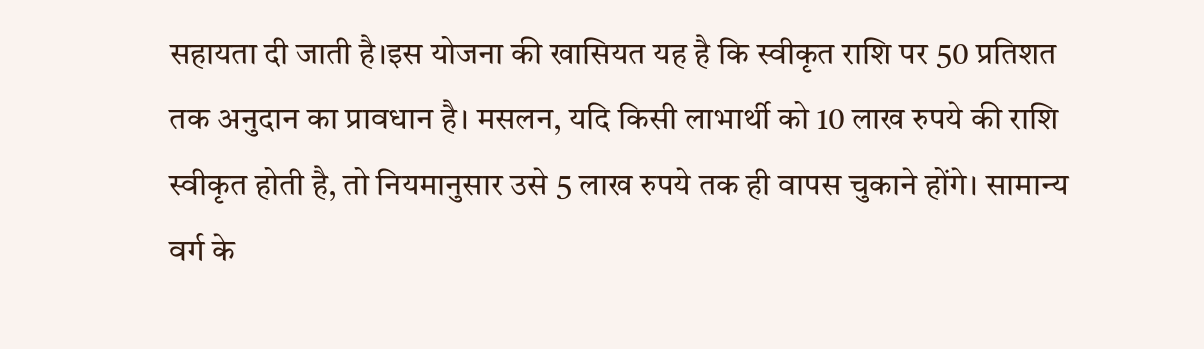सहायता दी जाती है।इस योजना की खासियत यह है कि स्वीकृत राशि पर 50 प्रतिशत तक अनुदान का प्रावधान है। मसलन, यदि किसी लाभार्थी को 10 लाख रुपये की राशि स्वीकृत होती है, तो नियमानुसार उसे 5 लाख रुपये तक ही वापस चुकाने होंगे। सामान्य वर्ग के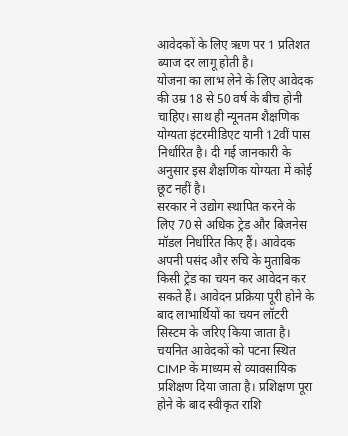आवेदकों के लिए ऋण पर 1 प्रतिशत ब्याज दर लागू होती है।
योजना का लाभ लेने के लिए आवेदक की उम्र 18 से 50 वर्ष के बीच होनी चाहिए। साथ ही न्यूनतम शैक्षणिक योग्यता इंटरमीडिएट यानी 12वीं पास निर्धारित है। दी गई जानकारी के अनुसार इस शैक्षणिक योग्यता में कोई छूट नहीं है।
सरकार ने उद्योग स्थापित करने के लिए 70 से अधिक ट्रेड और बिजनेस मॉडल निर्धारित किए हैं। आवेदक अपनी पसंद और रुचि के मुताबिक किसी ट्रेड का चयन कर आवेदन कर सकते हैं। आवेदन प्रक्रिया पूरी होने के बाद लाभार्थियों का चयन लॉटरी सिस्टम के जरिए किया जाता है।
चयनित आवेदकों को पटना स्थित CIMP के माध्यम से व्यावसायिक प्रशिक्षण दिया जाता है। प्रशिक्षण पूरा होने के बाद स्वीकृत राशि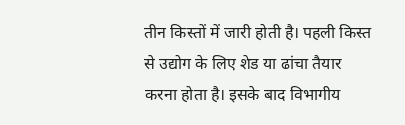तीन किस्तों में जारी होती है। पहली किस्त से उद्योग के लिए शेड या ढांचा तैयार करना होता है। इसके बाद विभागीय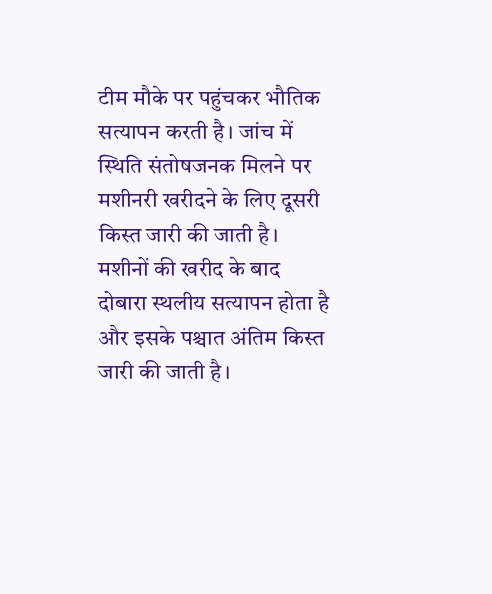टीम मौके पर पहुंचकर भौतिक सत्यापन करती है। जांच में स्थिति संतोषजनक मिलने पर मशीनरी खरीदने के लिए दूसरी किस्त जारी की जाती है। मशीनों की खरीद के बाद दोबारा स्थलीय सत्यापन होता है और इसके पश्चात अंतिम किस्त जारी की जाती है।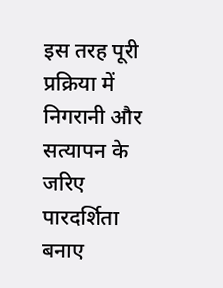इस तरह पूरी प्रक्रिया में निगरानी और सत्यापन के जरिए पारदर्शिता बनाए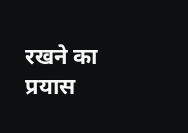रखने का प्रयास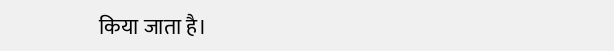किया जाता है।